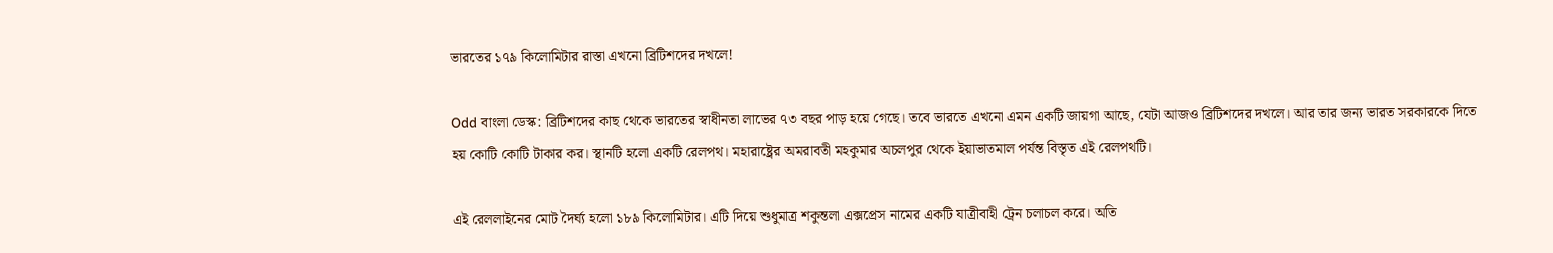ভারতের ১৭৯ কিলোমিটার রাস্তা এখ‌নো ব্রিটিশদের দখলে!

Odd বাংলা ডেস্ক: ব্রিটিশদের কাছ থেকে ভারতের স্বাধীনতা লাভের ৭৩ বছর পাড় হয়ে গেছে। তবে ভারতে এখনো এমন একটি জায়গা আছে, যেটা আজও ব্রিটিশদের দখলে। আর তার জন্য ভারত সরকারকে দিতে হয় কোটি কোটি টাকার কর। স্থানটি হলো একটি রেলপথ। মহারাষ্ট্রের অমরাবতী মহকুমার অচলপুর থেকে ইয়াভাতমাল পর্যন্ত বিস্তৃত এই রেলপথটি।

এই রেললাইনের মোট দৈর্ঘ্য হলো ১৮৯ কিলোমিটার। এটি দিয়ে শুধুমাত্র শকুন্তলা এক্সপ্রেস নামের একটি যাত্রীবাহী ট্রেন চলাচল করে। অতি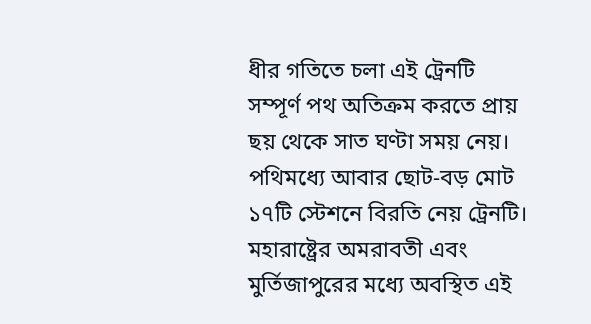ধীর গতিতে চলা এই ট্রেনটি সম্পূর্ণ পথ অতিক্রম করতে প্রায় ছয় থেকে সাত ঘণ্টা সময় নেয়। পথিমধ্যে আবার ছোট-বড় মোট ১৭টি স্টেশনে বিরতি নেয় ট্রেনটি। মহারাষ্ট্রের অমরাবতী এবং মুর্তিজাপুরের মধ্যে অবস্থিত এই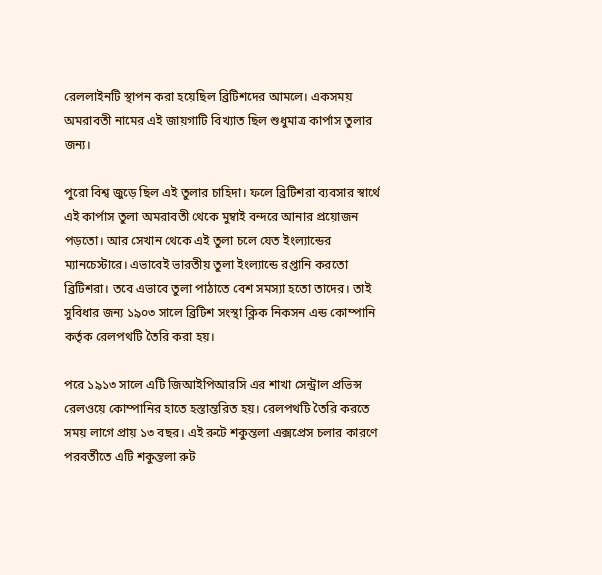রেললাইনটি স্থাপন করা হয়েছিল ব্রিটিশদের আমলে। একসময় অমরাবতী নামের এই জায়গাটি বিখ্যাত ছিল শুধুমাত্র কার্পাস তুলার জন্য।

পুরো বিশ্ব জুড়ে ছিল এই তুলার চাহিদা। ফলে ব্রিটিশরা ব্যবসার স্বার্থে এই কার্পাস তুলা অমরাবতী থেকে মুম্বাই বন্দরে আনার প্রয়োজন পড়তো। আর সেখান থেকে এই তুলা চলে যেত ইংল্যান্ডের ম্যানচেস্টারে। এভাবেই ভারতীয় তুলা ইংল্যান্ডে রপ্তানি করতো ব্রিটিশরা। তবে এভাবে তুলা পাঠাতে বেশ সমস্যা হতো তাদের। তাই সুবিধার জন্য ১৯০৩ সালে ব্রিটিশ সংস্থা ক্লিক নিকসন এন্ড কোম্পানি কর্তৃক রেলপথটি তৈরি করা হয়।

পরে ১৯১৩ সালে এটি জিআইপিআরসি এর শাখা সেন্ট্রাল প্রভিন্স রেলওয়ে কোম্পানির হাতে হস্তান্তরিত হয়। রেলপথটি তৈরি করতে সময় লাগে প্রায় ১৩ বছর। এই রুটে শকুন্তলা এক্সপ্রেস চলার কারণে পরবর্তীতে এটি শকুন্তলা রুট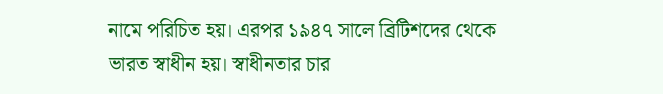নামে পরিচিত হয়। এরপর ১৯৪৭ সালে ব্রিটিশদের থেকে ভারত স্বাধীন হয়। স্বাধীনতার চার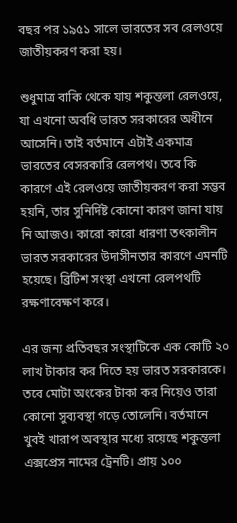বছর পর ১৯৫১ সালে ভারতের সব রেলওয়ে জাতীয়করণ করা হয়।

শুধুমাত্র বাকি থেকে যায় শকুন্তলা রেলওয়ে, যা এখনো অবধি ভারত সরকারের অধীনে আসেনি। তাই বর্তমানে এটাই একমাত্র ভারতের বেসরকারি রেলপথ। তবে কি কারণে এই রেলওয়ে জাতীয়করণ করা সম্ভব হয়নি, তার সুনির্দিষ্ট কোনো কারণ জানা যায় নি আজও। কারো কারো ধারণা তৎকালীন ভারত সরকারের উদাসীনতার কারণে এমনটি হয়েছে। ব্রিটিশ সংস্থা এখনো রেলপথটি রক্ষণাবেক্ষণ করে।

এর জন্য প্রতিবছর সংস্থাটিকে এক কোটি ২০ লাখ টাকার কর দিতে হয় ভারত সরকারকে। তবে মোটা অংকের টাকা কর নিয়েও তারা কোনো সুব্যবস্থা গড়ে তোলেনি। বর্তমানে খুবই খারাপ অবস্থার মধ্যে রয়েছে শকুন্তলা এক্সপ্রেস নামের ট্রেনটি। প্রায় ১০০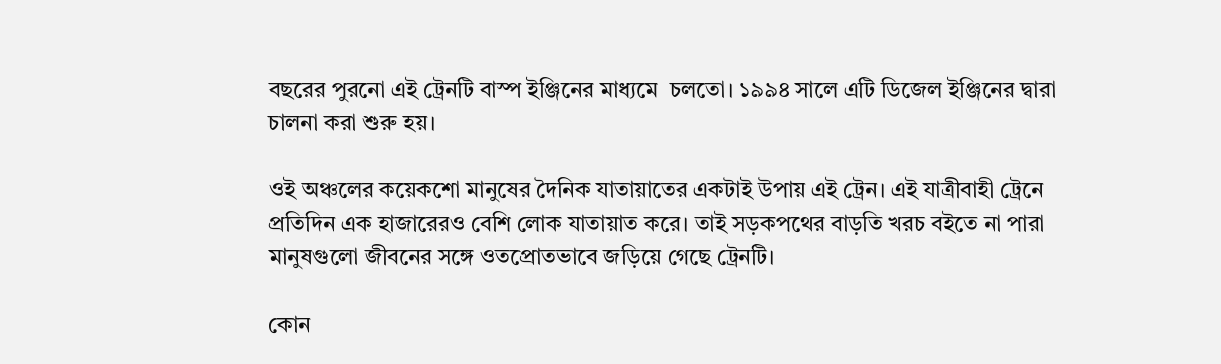বছরের পুরনো এই ট্রেনটি বাস্প ইঞ্জিনের মাধ্যমে  চলতো। ১৯৯৪ সালে এটি ডিজেল ইঞ্জিনের দ্বারা চালনা করা শুরু হয়।

ওই অঞ্চলের কয়েকশো মানুষের দৈনিক যাতায়াতের একটাই উপায় এই ট্রেন। এই যাত্রীবাহী ট্রেনে প্রতিদিন এক হাজারেরও বেশি লোক যাতায়াত করে। তাই সড়কপথের বাড়তি খরচ বইতে না পারা মানুষগুলো জীবনের সঙ্গে ওতপ্রোতভাবে জড়িয়ে গেছে ট্রেনটি।

কোন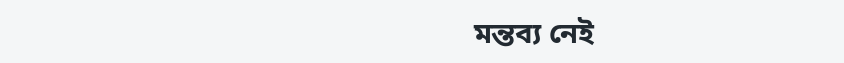মন্তব্য নেই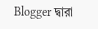Blogger দ্বারা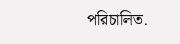পরিচালিত.